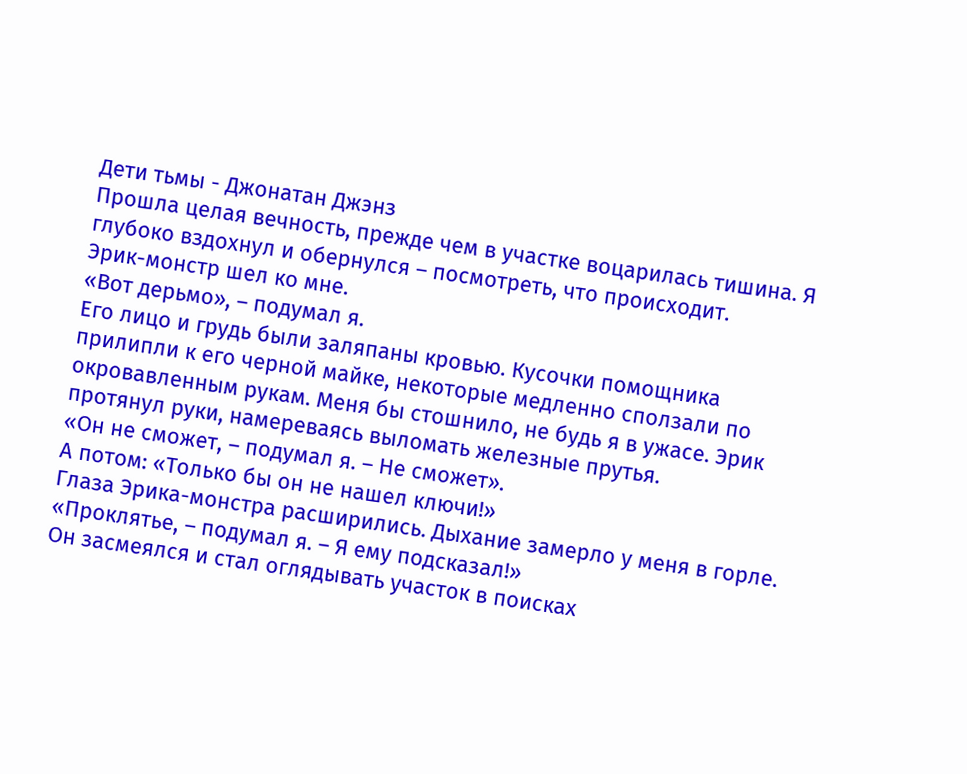Дети тьмы - Джонатан Джэнз
Прошла целая вечность, прежде чем в участке воцарилась тишина. Я глубоко вздохнул и обернулся – посмотреть, что происходит.
Эрик-монстр шел ко мне.
«Вот дерьмо», – подумал я.
Его лицо и грудь были заляпаны кровью. Кусочки помощника прилипли к его черной майке, некоторые медленно сползали по окровавленным рукам. Меня бы стошнило, не будь я в ужасе. Эрик протянул руки, намереваясь выломать железные прутья.
«Он не сможет, – подумал я. – Не сможет».
А потом: «Только бы он не нашел ключи!»
Глаза Эрика-монстра расширились. Дыхание замерло у меня в горле.
«Проклятье, – подумал я. – Я ему подсказал!»
Он засмеялся и стал оглядывать участок в поисках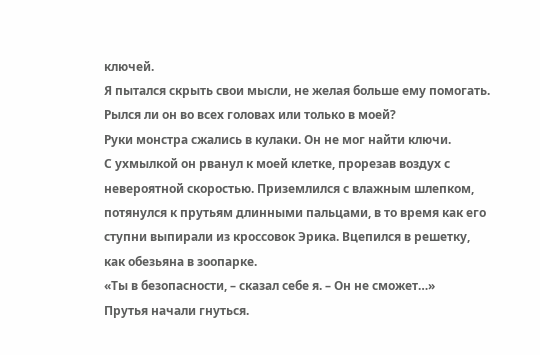ключей.
Я пытался скрыть свои мысли, не желая больше ему помогать. Рылся ли он во всех головах или только в моей?
Руки монстра сжались в кулаки. Он не мог найти ключи.
С ухмылкой он рванул к моей клетке, прорезав воздух с невероятной скоростью. Приземлился с влажным шлепком, потянулся к прутьям длинными пальцами, в то время как его ступни выпирали из кроссовок Эрика. Вцепился в решетку, как обезьяна в зоопарке.
«Ты в безопасности, – сказал себе я. – Он не сможет…»
Прутья начали гнуться.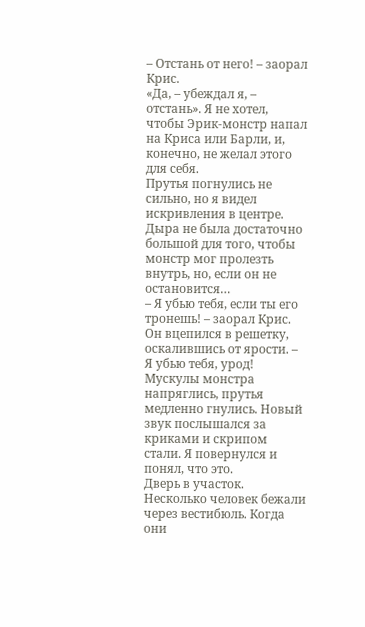– Отстань от него! – заорал Крис.
«Да, – убеждал я, – отстань». Я не хотел, чтобы Эрик-монстр напал на Криса или Барли, и, конечно, не желал этого для себя.
Прутья погнулись не сильно, но я видел искривления в центре. Дыра не была достаточно большой для того, чтобы монстр мог пролезть внутрь, но, если он не остановится…
– Я убью тебя, если ты его тронешь! – заорал Крис. Он вцепился в решетку, оскалившись от ярости. – Я убью тебя, урод!
Мускулы монстра напряглись, прутья медленно гнулись. Новый звук послышался за криками и скрипом стали. Я повернулся и понял, что это.
Дверь в участок.
Несколько человек бежали через вестибюль. Когда они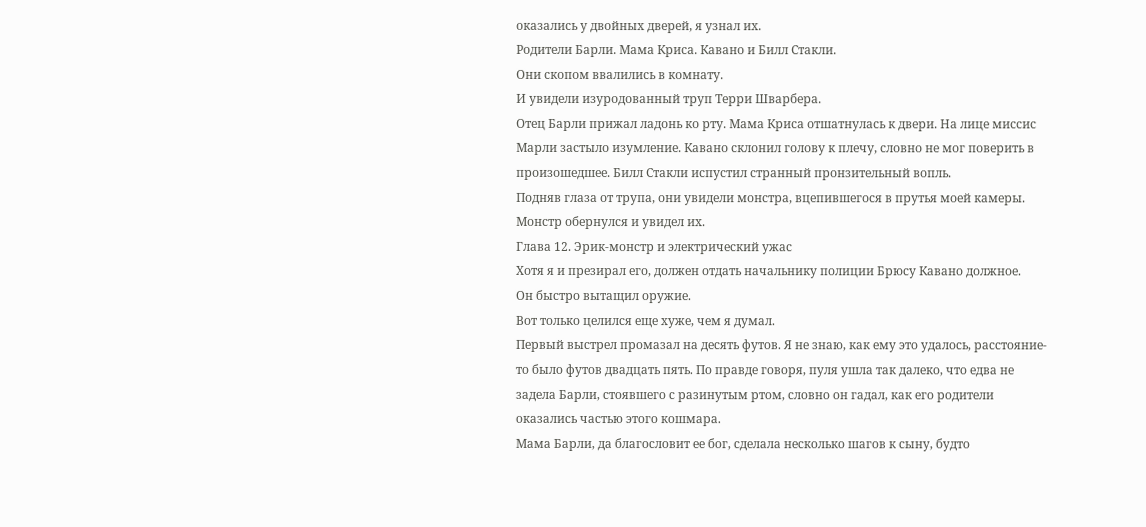оказались у двойных дверей, я узнал их.
Родители Барли. Мама Криса. Кавано и Билл Стакли.
Они скопом ввалились в комнату.
И увидели изуродованный труп Терри Шварбера.
Отец Барли прижал ладонь ко рту. Мама Криса отшатнулась к двери. На лице миссис Марли застыло изумление. Кавано склонил голову к плечу, словно не мог поверить в произошедшее. Билл Стакли испустил странный пронзительный вопль.
Подняв глаза от трупа, они увидели монстра, вцепившегося в прутья моей камеры.
Монстр обернулся и увидел их.
Глава 12. Эрик-монстр и электрический ужас
Хотя я и презирал его, должен отдать начальнику полиции Брюсу Кавано должное.
Он быстро вытащил оружие.
Вот только целился еще хуже, чем я думал.
Первый выстрел промазал на десять футов. Я не знаю, как ему это удалось, расстояние-то было футов двадцать пять. По правде говоря, пуля ушла так далеко, что едва не задела Барли, стоявшего с разинутым ртом, словно он гадал, как его родители оказались частью этого кошмара.
Мама Барли, да благословит ее бог, сделала несколько шагов к сыну, будто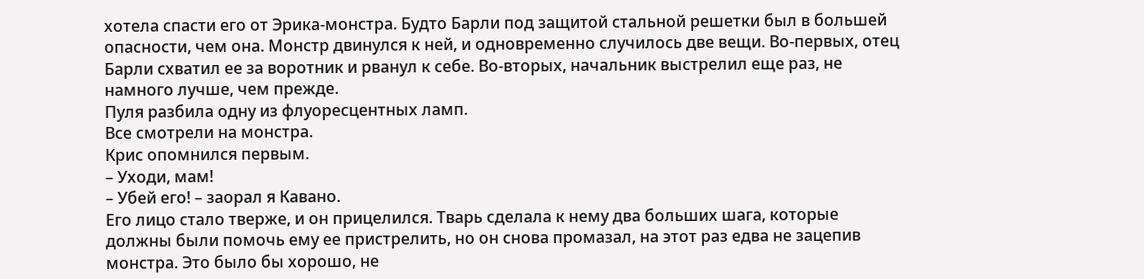хотела спасти его от Эрика-монстра. Будто Барли под защитой стальной решетки был в большей опасности, чем она. Монстр двинулся к ней, и одновременно случилось две вещи. Во-первых, отец Барли схватил ее за воротник и рванул к себе. Во-вторых, начальник выстрелил еще раз, не намного лучше, чем прежде.
Пуля разбила одну из флуоресцентных ламп.
Все смотрели на монстра.
Крис опомнился первым.
– Уходи, мам!
– Убей его! – заорал я Кавано.
Его лицо стало тверже, и он прицелился. Тварь сделала к нему два больших шага, которые должны были помочь ему ее пристрелить, но он снова промазал, на этот раз едва не зацепив монстра. Это было бы хорошо, не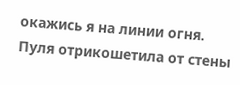окажись я на линии огня. Пуля отрикошетила от стены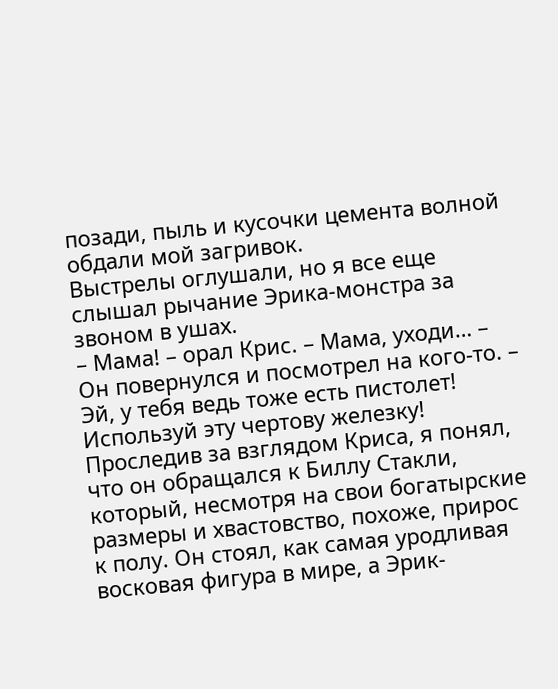позади, пыль и кусочки цемента волной обдали мой загривок.
Выстрелы оглушали, но я все еще слышал рычание Эрика-монстра за звоном в ушах.
– Мама! – орал Крис. – Мама, уходи… – Он повернулся и посмотрел на кого-то. – Эй, у тебя ведь тоже есть пистолет! Используй эту чертову железку!
Проследив за взглядом Криса, я понял, что он обращался к Биллу Стакли, который, несмотря на свои богатырские размеры и хвастовство, похоже, прирос к полу. Он стоял, как самая уродливая восковая фигура в мире, а Эрик-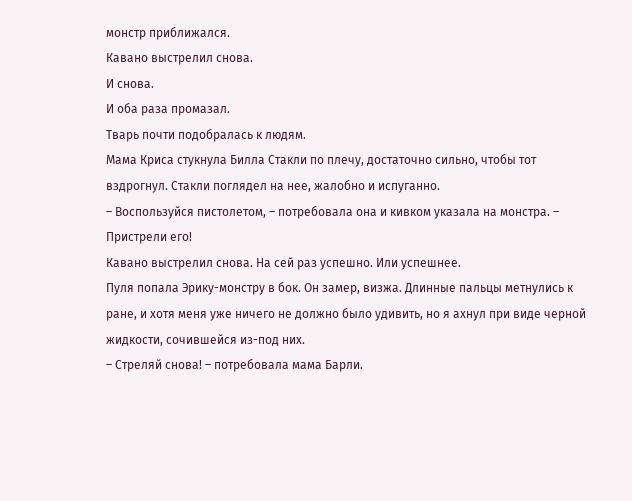монстр приближался.
Кавано выстрелил снова.
И снова.
И оба раза промазал.
Тварь почти подобралась к людям.
Мама Криса стукнула Билла Стакли по плечу, достаточно сильно, чтобы тот вздрогнул. Стакли поглядел на нее, жалобно и испуганно.
– Воспользуйся пистолетом, – потребовала она и кивком указала на монстра. – Пристрели его!
Кавано выстрелил снова. На сей раз успешно. Или успешнее.
Пуля попала Эрику-монстру в бок. Он замер, визжа. Длинные пальцы метнулись к ране, и хотя меня уже ничего не должно было удивить, но я ахнул при виде черной жидкости, сочившейся из-под них.
– Стреляй снова! – потребовала мама Барли.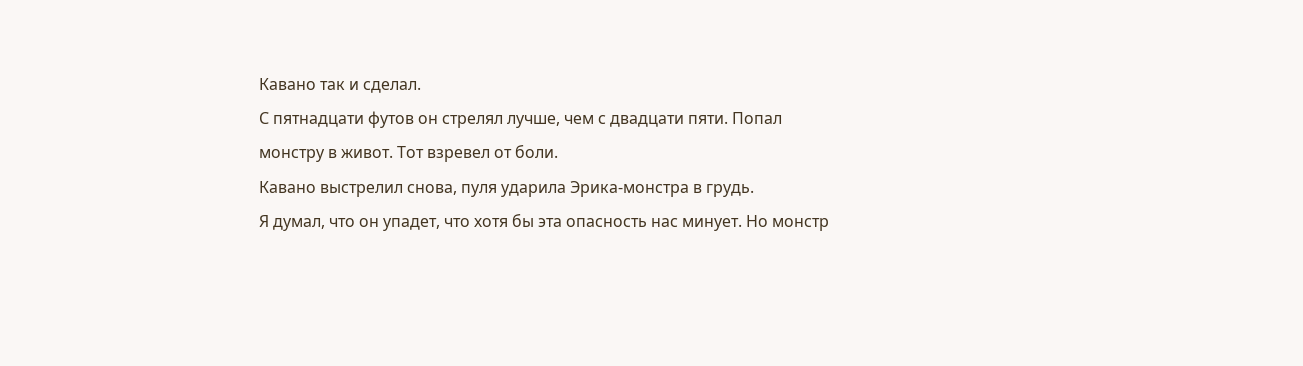Кавано так и сделал.
С пятнадцати футов он стрелял лучше, чем с двадцати пяти. Попал монстру в живот. Тот взревел от боли.
Кавано выстрелил снова, пуля ударила Эрика-монстра в грудь.
Я думал, что он упадет, что хотя бы эта опасность нас минует. Но монстр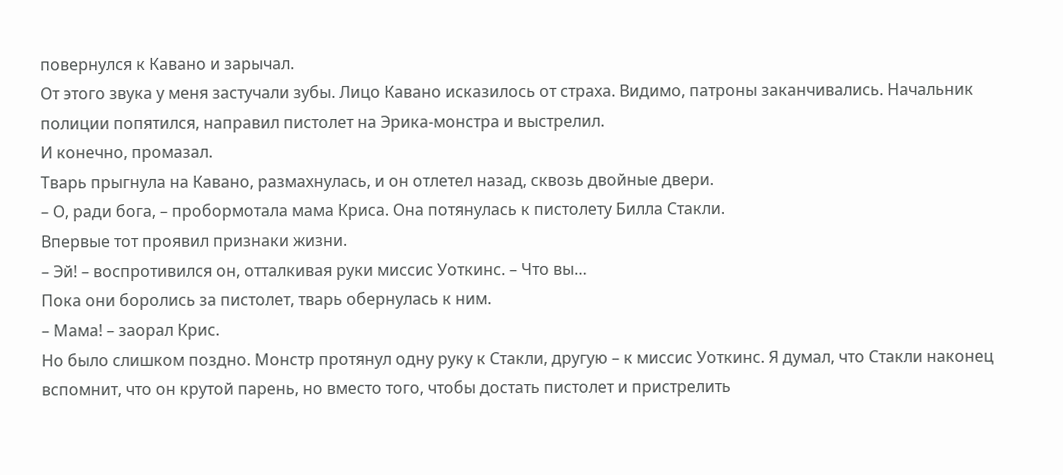повернулся к Кавано и зарычал.
От этого звука у меня застучали зубы. Лицо Кавано исказилось от страха. Видимо, патроны заканчивались. Начальник полиции попятился, направил пистолет на Эрика-монстра и выстрелил.
И конечно, промазал.
Тварь прыгнула на Кавано, размахнулась, и он отлетел назад, сквозь двойные двери.
– О, ради бога, – пробормотала мама Криса. Она потянулась к пистолету Билла Стакли.
Впервые тот проявил признаки жизни.
– Эй! – воспротивился он, отталкивая руки миссис Уоткинс. – Что вы…
Пока они боролись за пистолет, тварь обернулась к ним.
– Мама! – заорал Крис.
Но было слишком поздно. Монстр протянул одну руку к Стакли, другую – к миссис Уоткинс. Я думал, что Стакли наконец вспомнит, что он крутой парень, но вместо того, чтобы достать пистолет и пристрелить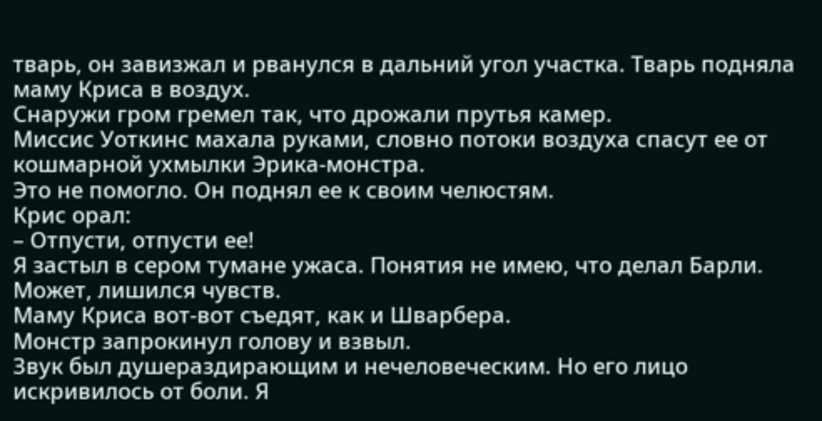тварь, он завизжал и рванулся в дальний угол участка. Тварь подняла маму Криса в воздух.
Снаружи гром гремел так, что дрожали прутья камер.
Миссис Уоткинс махала руками, словно потоки воздуха спасут ее от кошмарной ухмылки Эрика-монстра.
Это не помогло. Он поднял ее к своим челюстям.
Крис орал:
– Отпусти, отпусти ее!
Я застыл в сером тумане ужаса. Понятия не имею, что делал Барли. Может, лишился чувств.
Маму Криса вот-вот съедят, как и Шварбера.
Монстр запрокинул голову и взвыл.
Звук был душераздирающим и нечеловеческим. Но его лицо искривилось от боли. Я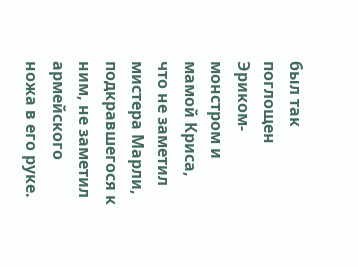был так поглощен Эриком-монстром и мамой Криса, что не заметил мистера Марли, подкравшегося к ним, не заметил армейского ножа в его руке.